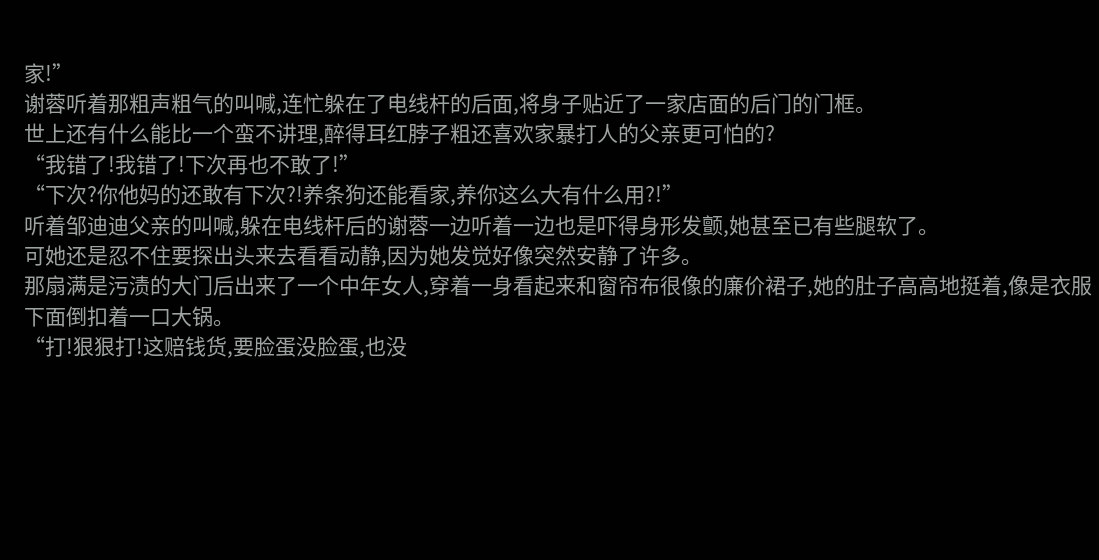家!”
谢蓉听着那粗声粗气的叫喊,连忙躲在了电线杆的后面,将身子贴近了一家店面的后门的门框。
世上还有什么能比一个蛮不讲理,醉得耳红脖子粗还喜欢家暴打人的父亲更可怕的?
“我错了!我错了!下次再也不敢了!”
“下次?你他妈的还敢有下次?!养条狗还能看家,养你这么大有什么用?!”
听着邹迪迪父亲的叫喊,躲在电线杆后的谢蓉一边听着一边也是吓得身形发颤,她甚至已有些腿软了。
可她还是忍不住要探出头来去看看动静,因为她发觉好像突然安静了许多。
那扇满是污渍的大门后出来了一个中年女人,穿着一身看起来和窗帘布很像的廉价裙子,她的肚子高高地挺着,像是衣服下面倒扣着一口大锅。
“打!狠狠打!这赔钱货,要脸蛋没脸蛋,也没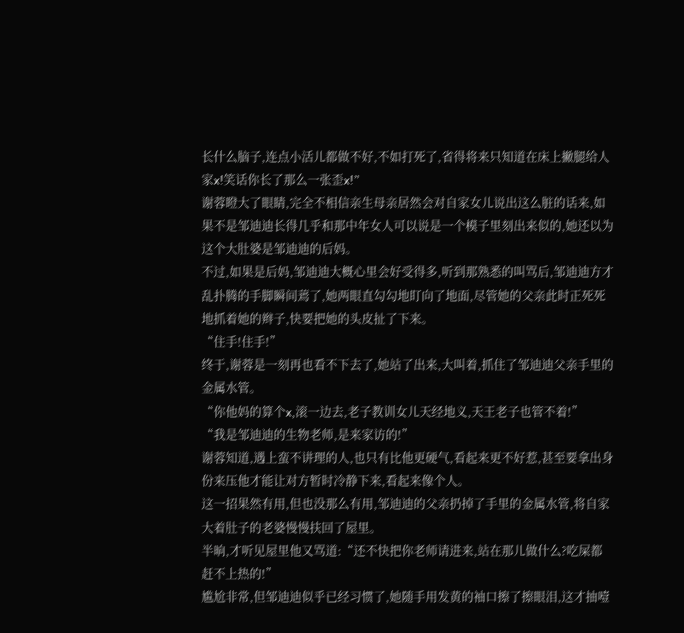长什么脑子,连点小活儿都做不好,不如打死了,省得将来只知道在床上撇腿给人家x!笑话你长了那么一张歪x!”
谢蓉瞪大了眼睛,完全不相信亲生母亲居然会对自家女儿说出这么脏的话来,如果不是邹迪迪长得几乎和那中年女人可以说是一个模子里刻出来似的,她还以为这个大肚婆是邹迪迪的后妈。
不过,如果是后妈,邹迪迪大概心里会好受得多,听到那熟悉的叫骂后,邹迪迪方才乱扑腾的手脚瞬间蔫了,她两眼直勾勾地盯向了地面,尽管她的父亲此时正死死地抓着她的辫子,快要把她的头皮扯了下来。
“住手!住手!”
终于,谢蓉是一刻再也看不下去了,她站了出来,大叫着,抓住了邹迪迪父亲手里的金属水管。
“你他妈的算个x,滚一边去,老子教训女儿天经地义,天王老子也管不着!”
“我是邹迪迪的生物老师,是来家访的!”
谢蓉知道,遇上蛮不讲理的人,也只有比他更硬气,看起来更不好惹,甚至要拿出身份来压他才能让对方暂时冷静下来,看起来像个人。
这一招果然有用,但也没那么有用,邹迪迪的父亲扔掉了手里的金属水管,将自家大着肚子的老婆慢慢扶回了屋里。
半晌,才听见屋里他又骂道:“还不快把你老师请进来,站在那儿做什么?吃屎都赶不上热的!”
尴尬非常,但邹迪迪似乎已经习惯了,她随手用发黄的袖口擦了擦眼泪,这才抽噎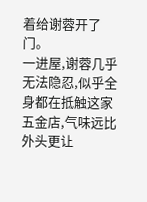着给谢蓉开了门。
一进屋,谢蓉几乎无法隐忍,似乎全身都在抵触这家五金店,气味远比外头更让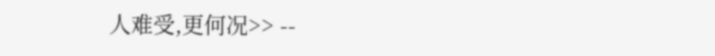人难受,更何况>> --